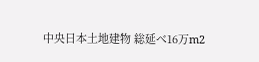中央日本土地建物 総延べ16万m2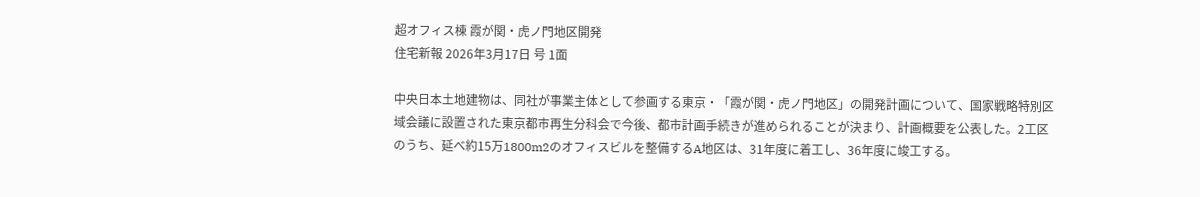超オフィス棟 霞が関・虎ノ門地区開発
住宅新報 2026年3月17日 号 1面

中央日本土地建物は、同社が事業主体として参画する東京・「霞が関・虎ノ門地区」の開発計画について、国家戦略特別区域会議に設置された東京都市再生分科会で今後、都市計画手続きが進められることが決まり、計画概要を公表した。2工区のうち、延べ約15万1800m2のオフィスビルを整備するA地区は、31年度に着工し、36年度に竣工する。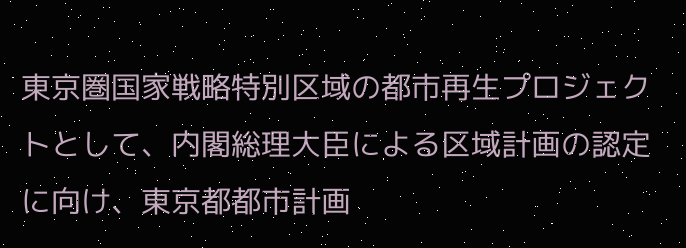東京圏国家戦略特別区域の都市再生プロジェクトとして、内閣総理大臣による区域計画の認定に向け、東京都都市計画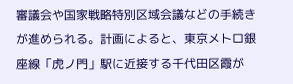審議会や国家戦略特別区域会議などの手続きが進められる。計画によると、東京メトロ銀座線「虎ノ門」駅に近接する千代田区霞が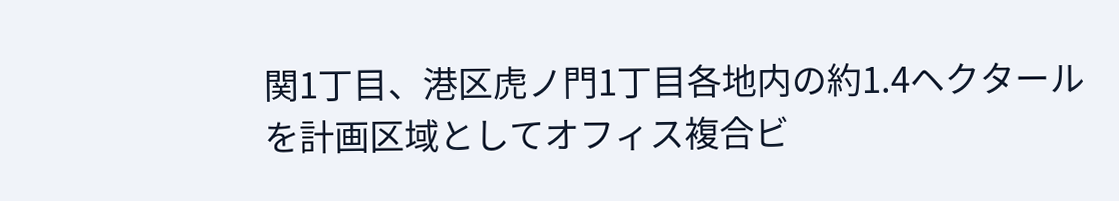関1丁目、港区虎ノ門1丁目各地内の約1.4ヘクタールを計画区域としてオフィス複合ビ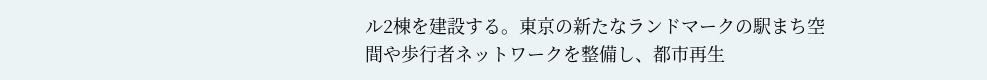ル2棟を建設する。東京の新たなランドマークの駅まち空間や歩行者ネットワークを整備し、都市再生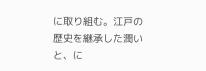に取り組む。江戸の歴史を継承した潤いと、に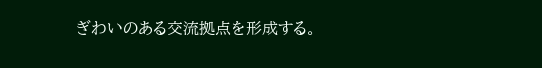ぎわいのある交流拠点を形成する。